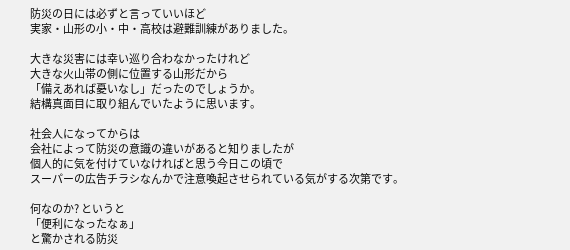防災の日には必ずと言っていいほど
実家・山形の小・中・高校は避難訓練がありました。

大きな災害には幸い巡り合わなかったけれど
大きな火山帯の側に位置する山形だから
「備えあれば憂いなし」だったのでしょうか。
結構真面目に取り組んでいたように思います。

社会人になってからは
会社によって防災の意識の違いがあると知りましたが
個人的に気を付けていなければと思う今日この頃で
スーパーの広告チラシなんかで注意喚起させられている気がする次第です。

何なのか? というと
「便利になったなぁ」
と驚かされる防災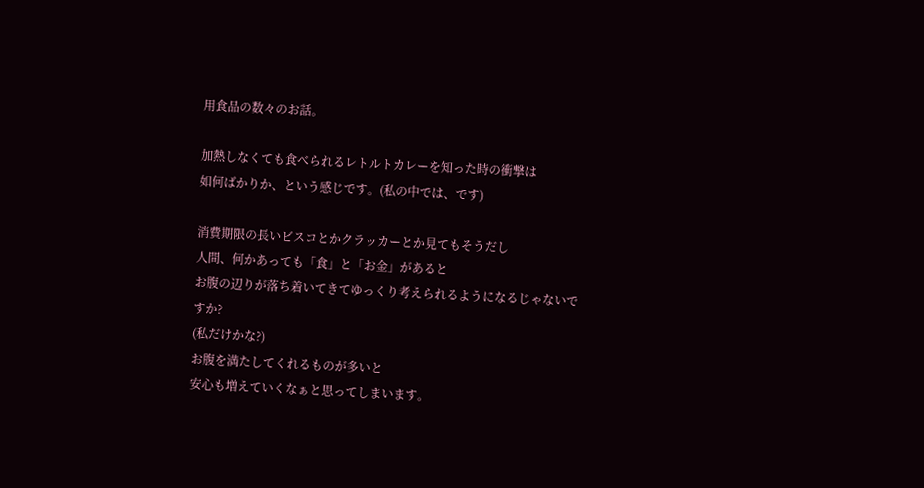用食品の数々のお話。

加熱しなくても食べられるレトルトカレーを知った時の衝撃は
如何ばかりか、という感じです。(私の中では、です)

消費期限の長いビスコとかクラッカーとか見てもそうだし
人間、何かあっても「食」と「お金」があると
お腹の辺りが落ち着いてきてゆっくり考えられるようになるじゃないですか?
(私だけかな?)
お腹を満たしてくれるものが多いと
安心も増えていくなぁと思ってしまいます。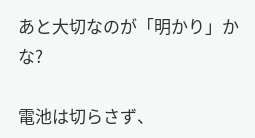あと大切なのが「明かり」かな?

電池は切らさず、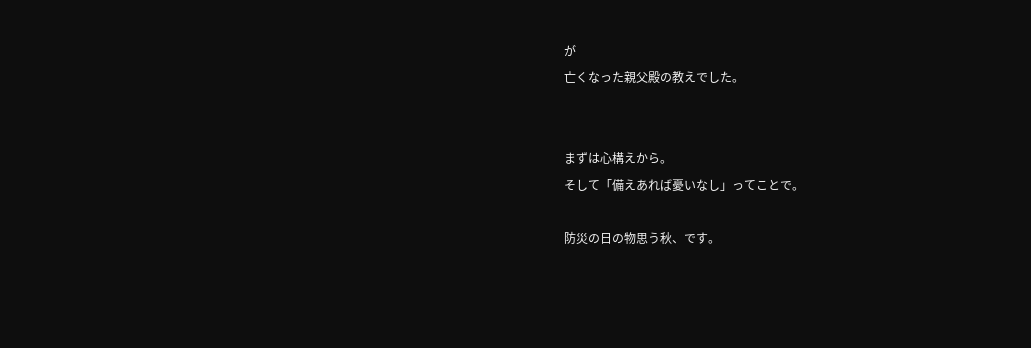が
亡くなった親父殿の教えでした。


まずは心構えから。
そして「備えあれば憂いなし」ってことで。

防災の日の物思う秋、です。